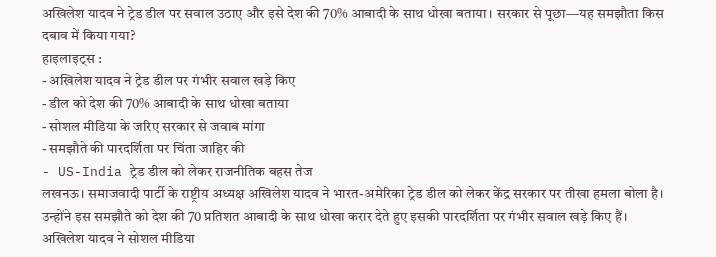अखिलेश यादव ने ट्रेड डील पर सवाल उठाए और इसे देश की 70% आबादी के साथ धोखा बताया। सरकार से पूछा—यह समझौता किस दबाव में किया गया?
हाइलाइट्स :
- अखिलेश यादव ने ट्रेड डील पर गंभीर सवाल खड़े किए
- डील को देश की 70% आबादी के साथ धोखा बताया
- सोशल मीडिया के जरिए सरकार से जवाब मांगा
- समझौते की पारदर्शिता पर चिंता जाहिर की
- US-India ट्रेड डील को लेकर राजनीतिक बहस तेज
लखनऊ। समाजवादी पार्टी के राष्ट्रीय अध्यक्ष अखिलेश यादव ने भारत-अमेरिका ट्रेड डील को लेकर केंद्र सरकार पर तीखा हमला बोला है। उन्होंने इस समझौते को देश की 70 प्रतिशत आबादी के साथ धोखा करार देते हुए इसकी पारदर्शिता पर गंभीर सवाल खड़े किए हैं।
अखिलेश यादव ने सोशल मीडिया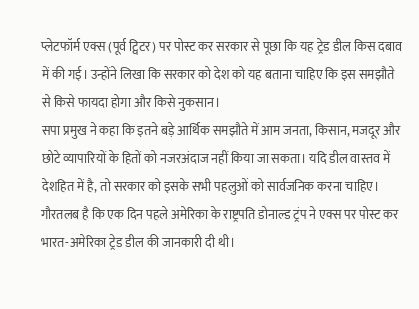प्लेटफॉर्म एक्स (पूर्व ट्विटर) पर पोस्ट कर सरकार से पूछा कि यह ट्रेड डील किस दबाव में की गई। उन्होंने लिखा कि सरकार को देश को यह बताना चाहिए कि इस समझौते से किसे फायदा होगा और किसे नुकसान।
सपा प्रमुख ने कहा कि इतने बड़े आर्थिक समझौते में आम जनता, किसान, मजदूर और छोटे व्यापारियों के हितों को नजरअंदाज नहीं किया जा सकता। यदि डील वास्तव में देशहित में है, तो सरकार को इसके सभी पहलुओं को सार्वजनिक करना चाहिए।
गौरतलब है कि एक दिन पहले अमेरिका के राष्ट्रपति डोनाल्ड ट्रंप ने एक्स पर पोस्ट कर भारत-अमेरिका ट्रेड डील की जानकारी दी थी।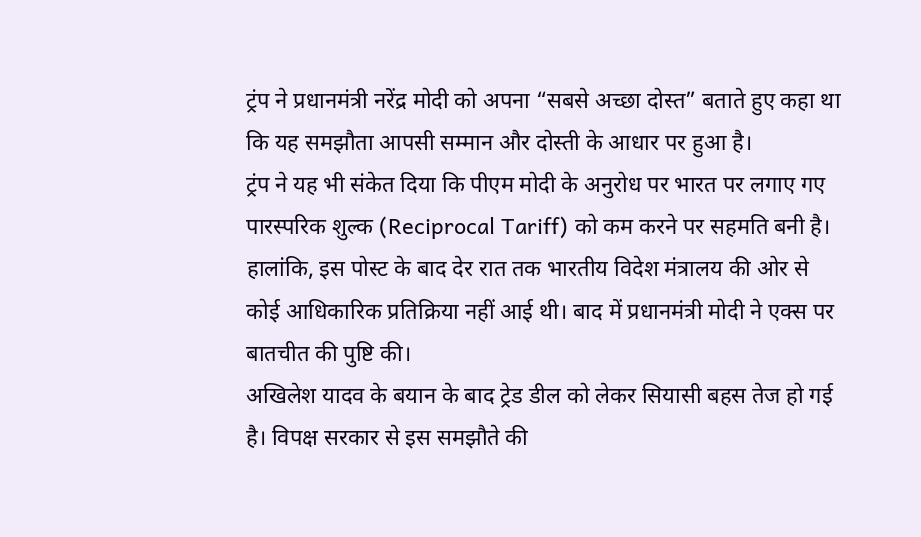ट्रंप ने प्रधानमंत्री नरेंद्र मोदी को अपना “सबसे अच्छा दोस्त” बताते हुए कहा था कि यह समझौता आपसी सम्मान और दोस्ती के आधार पर हुआ है।
ट्रंप ने यह भी संकेत दिया कि पीएम मोदी के अनुरोध पर भारत पर लगाए गए पारस्परिक शुल्क (Reciprocal Tariff) को कम करने पर सहमति बनी है। हालांकि, इस पोस्ट के बाद देर रात तक भारतीय विदेश मंत्रालय की ओर से कोई आधिकारिक प्रतिक्रिया नहीं आई थी। बाद में प्रधानमंत्री मोदी ने एक्स पर बातचीत की पुष्टि की।
अखिलेश यादव के बयान के बाद ट्रेड डील को लेकर सियासी बहस तेज हो गई है। विपक्ष सरकार से इस समझौते की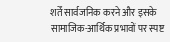शर्तें सार्वजनिक करने और इसके सामाजिक-आर्थिक प्रभावों पर स्पष्ट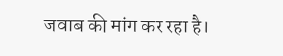जवाब की मांग कर रहा है।